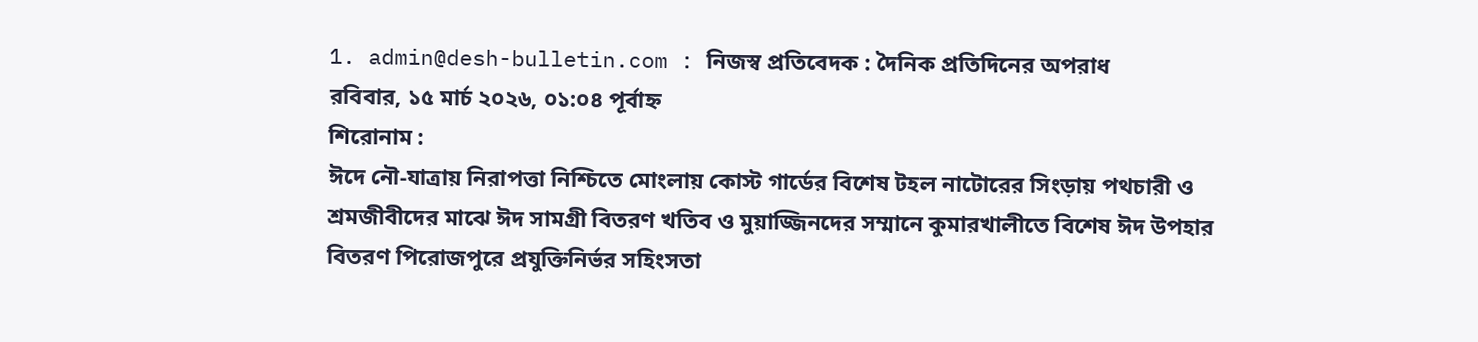1. admin@desh-bulletin.com : নিজস্ব প্রতিবেদক : দৈনিক প্রতিদিনের অপরাধ
রবিবার, ১৫ মার্চ ২০২৬, ০১:০৪ পূর্বাহ্ন
শিরোনাম :
ঈদে নৌ-যাত্রায় নিরাপত্তা নিশ্চিতে মোংলায় কোস্ট গার্ডের বিশেষ টহল নাটোরের সিংড়ায় পথচারী ও শ্রমজীবীদের মাঝে ঈদ সামগ্রী বিতরণ খতিব ও মুয়াজ্জিনদের সম্মানে কুমারখালীতে বিশেষ ঈদ উপহার বিতরণ পিরোজপুরে প্রযুক্তিনির্ভর সহিংসতা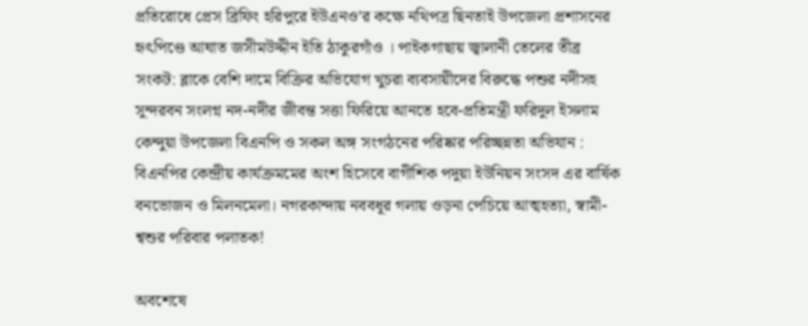প্রতিরোধে প্রেস ব্রিফিং হরিপুরে ইউএনও’র কক্ষে নথিপত্র ছিনতাই উপজেলা প্রশাসনের হৃৎপিণ্ডে আঘাত জসীমউদ্দীন ইতি ঠাকুরগাঁও । পাইকগাছায় জ্বালানী তেলের তীব্র সংকট: ব্লাকে বেশি দামে বিক্রির অভিযোগ খুচরা ব্যবসায়ীদের বিরুদ্ধে পশুর নদীসহ সুন্দরবন সংলগ্ন নদ-নদীর জীবন্ত সত্তা ফিরিয়ে আনতে হবে-প্রতিমন্ত্রী ফরিদুল ইসলাম কেন্দুয়া উপজেলা বিএনপি ও সকল অঙ্গ সংগঠনের পরিষ্কার পরিচ্ছন্নতা অভিযান : বিএনপির কেন্দ্রীয় কার্যক্রমমের অংশ হিসেবে বাগীশিক পদুয়া ইউনিয়ন সংসদ এর বার্ষিক বনভোজন ও মিলনমেলা। নগরকান্দায় নববধূর গলায় ওড়না পেচিয়ে আত্মহত্যা, স্বামী-শ্বশুর পরিবার পলাতক!

অবশেষে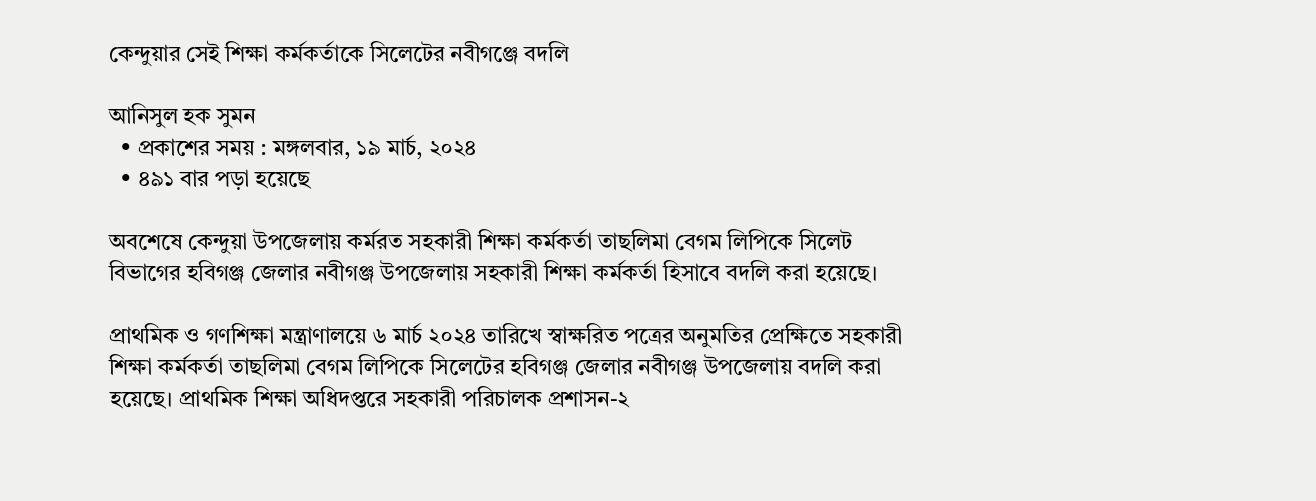কেন্দুয়ার সেই শিক্ষা কর্মকর্তাকে সিলেটের নবীগঞ্জে বদলি

আনিসুল হক সুমন
  • প্রকাশের সময় : মঙ্গলবার, ১৯ মার্চ, ২০২৪
  • ৪৯১ বার পড়া হয়েছে

অবশেষে কেন্দুয়া উপজেলায় কর্মরত সহকারী শিক্ষা কর্মকর্তা তাছলিমা বেগম লিপিকে সিলেট বিভাগের হবিগঞ্জ জেলার নবীগঞ্জ উপজেলায় সহকারী শিক্ষা কর্মকর্তা হিসাবে বদলি করা হয়েছে।

প্রাথমিক ও গণশিক্ষা মন্ত্রাণালয়ে ৬ মার্চ ২০২৪ তারিখে স্বাক্ষরিত পত্রের অনুমতির প্রেক্ষিতে সহকারী শিক্ষা কর্মকর্তা তাছলিমা বেগম লিপিকে সিলেটের হবিগঞ্জ জেলার নবীগঞ্জ উপজেলায় বদলি করা হয়েছে। প্রাথমিক শিক্ষা অধিদপ্তরে সহকারী পরিচালক প্রশাসন-২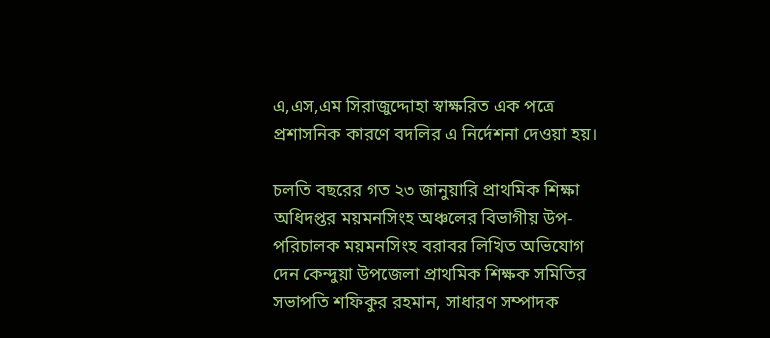এ,এস,এম সিরাজুদ্দোহা স্বাক্ষরিত এক পত্রে প্রশাসনিক কারণে বদলির এ নির্দেশনা দেওয়া হয়।

চলতি বছরের গত ২৩ জানুয়ারি প্রাথমিক শিক্ষা অধিদপ্তর ময়মনসিংহ অঞ্চলের বিভাগীয় উপ-পরিচালক ময়মনসিংহ বরাবর লিখিত অভিযোগ দেন কেন্দুয়া উপজেলা প্রাথমিক শিক্ষক সমিতির সভাপতি শফিকুর রহমান, সাধারণ সম্পাদক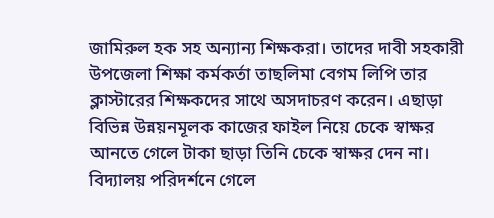জামিরুল হক সহ অন্যান্য শিক্ষকরা। তাদের দাবী সহকারী উপজেলা শিক্ষা কর্মকর্তা তাছলিমা বেগম লিপি তার ক্লাস্টারের শিক্ষকদের সাথে অসদাচরণ করেন। এছাড়া বিভিন্ন উন্নয়নমূলক কাজের ফাইল নিয়ে চেকে স্বাক্ষর আনতে গেলে টাকা ছাড়া তিনি চেকে স্বাক্ষর দেন না। বিদ্যালয় পরিদর্শনে গেলে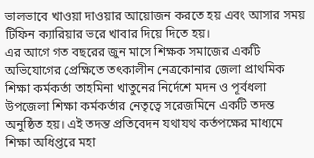ভালভাবে খাওয়া দাওয়ার আয়োজন করতে হয় এবং আসার সময় টিফিন ক্যারিয়ার ভরে খাবার দিয়ে দিতে হয়।
এর আগে গত বছরের জুন মাসে শিক্ষক সমাজের একটি অভিযোগের প্রেক্ষিতে তৎকালীন নেত্রকোনার জেলা প্রাথমিক শিক্ষা কর্মকর্তা তাহমিনা খাতুনের নির্দেশে মদন ও পূর্বধলা উপজেলা শিক্ষা কর্মকর্তার নেতৃত্বে সরেজমিনে একটি তদন্ত অনুষ্ঠিত হয়। এই তদন্ত প্রতিবেদন যথাযথ কর্তপক্ষের মাধ্যমে শিক্ষা অধিপ্তরে মহা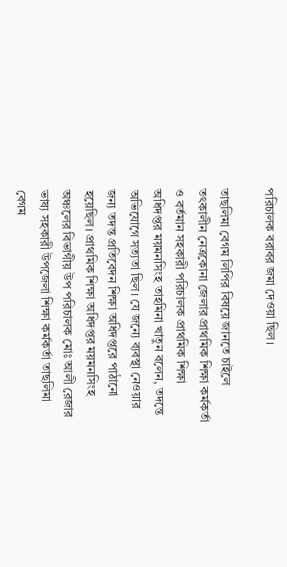পরিচালক বরাবর জমা দেওয়া ছিল।

তাছলিমা বেগম লিপির বিষয়ে জানতে চাইলে তৎকালীন নেত্রকোনা জেলার প্রাথমিক শিক্ষা কর্মকর্তা ও বর্তমান সহকারী পরিচালক প্রাথমিক শিক্ষা অধিদপ্তর ময়মনসিংহ তাহমিনা খাতুন বলেন, তদন্তে অভিযোগে সত্যতা ছিল। যে জন্যে ব্যবস্থা নেওয়ার জন্য তদন্ত প্রতিবেদন শিক্ষা অধিদপ্তরে পাঠানো হয়েছিল। প্রাথমিক শিক্ষা অধিদপ্তর ময়মনসিংহ অঞ্চলের বিভাগীয় উপ পরিচালক মোঃ আলী রেজার ভাষ্য সহকারী উপজেলা শিক্ষা কর্মকর্তা তাছলিমা বেগম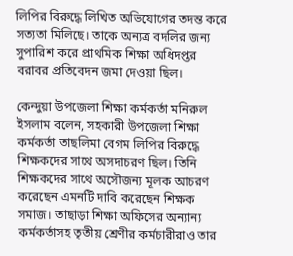লিপির বিরুদ্ধে লিখিত অভিযোগের তদন্ত করে সত্যতা মিলিছে। তাকে অন্যত্র বদলির জন্য সুপারিশ করে প্রাথমিক শিক্ষা অধিদপ্তর বরাবর প্রতিবেদন জমা দেওয়া ছিল।

কেন্দুয়া উপজেলা শিক্ষা কর্মকর্তা মনিরুল ইসলাম বলেন, সহকারী উপজেলা শিক্ষা কর্মকর্তা তাছলিমা বেগম লিপির বিরুদ্ধে শিক্ষকদের সাথে অসদাচরণ ছিল। তিনি শিক্ষকদের সাথে অসৌজন্য মূলক আচরণ করেছেন এমনটি দাবি করেছেন শিক্ষক সমাজ। তাছাড়া শিক্ষা অফিসের অন্যান্য কর্মকর্তাসহ তৃতীয় শ্রেণীর কর্মচারীরাও তার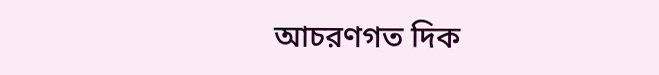আচরণগত দিক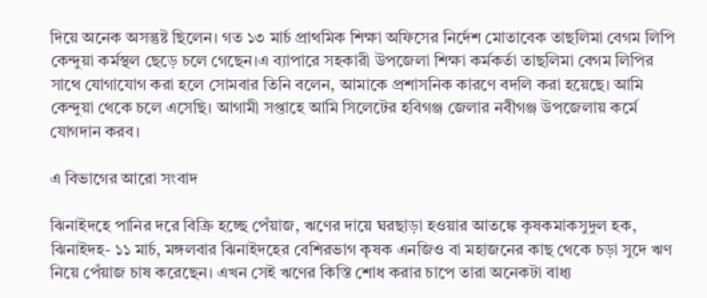দিয়ে অনেক অসন্তুষ্ট ছিলেন। গত ১৩ মার্চ প্রাথমিক শিক্ষা অফিসের নির্দেশ মোতাবেক তাছলিমা বেগম লিপি কেন্দুয়া কর্মস্থল ছেড়ে চলে গেছেন।এ ব্যাপারে সহকারী উপজেলা শিক্ষা কর্মকর্তা তাছলিমা বেগম লিপির সাথে যোগাযোগ করা হলে সোমবার তিনি বলেন, আমাকে প্রশাসনিক কারণে বদলি করা হয়েছে। আমি কেন্দুয়া থেকে চলে এসেছি। আগামী সপ্তাহে আমি সিলেটের হবিগঞ্জ জেলার নবীগঞ্জ উপজেলায় কর্মে যোগদান করব।

এ বিভাগের আরো সংবাদ

ঝিনাইদহে পানির দরে বিক্রি হচ্ছে পেঁয়াজ, ঋণের দায়ে ঘরছাড়া হওয়ার আতঙ্কে কৃষকমাকসুদুল হক, ঝিনাইদহ- ১১ মার্চ, মঙ্গলবার ঝিনাইদহের বেশিরভাগ কৃষক এনজিও বা মহাজনের কাছ থেকে চড়া সুদে ঋণ নিয়ে পেঁয়াজ চাষ করেছেন। এখন সেই ঋণের কিস্তি শোধ করার চাপে তারা অনেকটা বাধ্য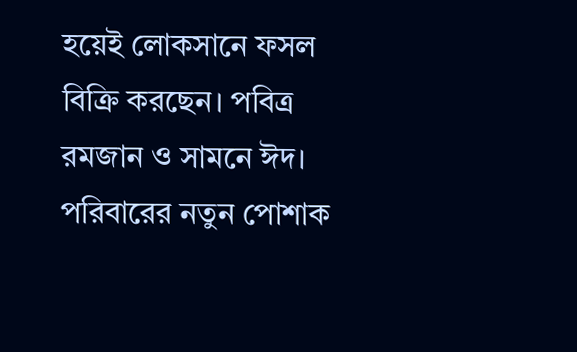হয়েই লোকসানে ফসল বিক্রি করছেন। পবিত্র রমজান ও সামনে ঈদ। পরিবারের নতুন পোশাক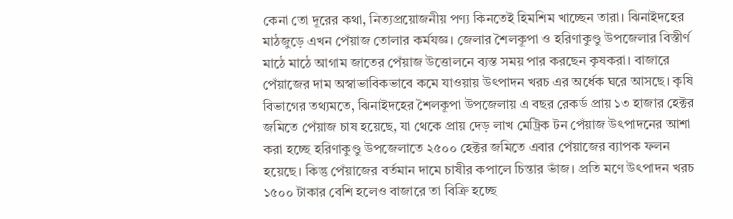কেনা তো দূরের কথা, নিত্যপ্রয়োজনীয় পণ্য কিনতেই হিমশিম খাচ্ছেন তারা। ঝিনাইদহের মাঠজুড়ে এখন পেঁয়াজ তোলার কর্মযজ্ঞ। জেলার শৈলকূপা ও হরিণাকুণ্ডু উপজেলার বিস্তীর্ণ মাঠে মাঠে আগাম জাতের পেঁয়াজ উত্তোলনে ব্যস্ত সময় পার করছেন কৃষকরা। বাজারে পেঁয়াজের দাম অস্বাভাবিকভাবে কমে যাওয়ায় উৎপাদন খরচ এর অর্ধেক ঘরে আসছে। কৃষি বিভাগের তথ্যমতে, ঝিনাইদহের শৈলকূপা উপজেলায় এ বছর রেকর্ড প্রায় ১৩ হাজার হেক্টর জমিতে পেঁয়াজ চাষ হয়েছে, যা থেকে প্রায় দেড় লাখ মেট্রিক টন পেঁয়াজ উৎপাদনের আশা করা হচ্ছে হরিণাকুণ্ডু উপজেলাতে ২৫০০ হেক্টর জমিতে এবার পেঁয়াজের ব্যাপক ফলন হয়েছে। কিন্তু পেঁয়াজের বর্তমান দামে চাষীর কপালে চিন্তার ভাঁজ। প্রতি মণে উৎপাদন খরচ ১৫০০ টাকার বেশি হলেও বাজারে তা বিক্রি হচ্ছে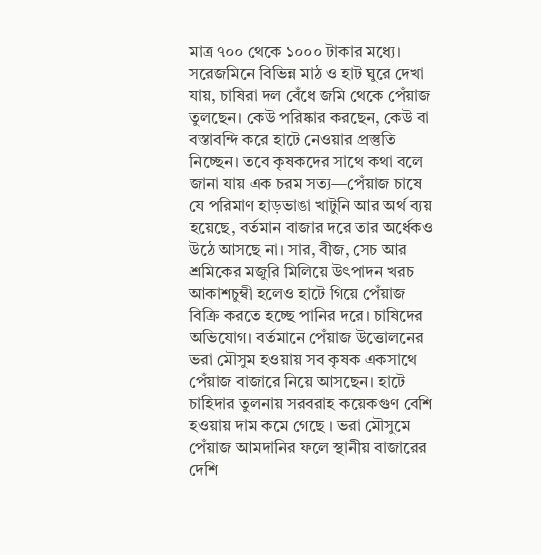মাত্র ৭০০ থেকে ১০০০ টাকার মধ্যে। সরেজমিনে বিভিন্ন মাঠ ও হাট ঘুরে দেখা যায়, চাষিরা দল বেঁধে জমি থেকে পেঁয়াজ তুলছেন। কেউ পরিষ্কার করছেন, কেউ বা বস্তাবন্দি করে হাটে নেওয়ার প্রস্তুতি নিচ্ছেন। তবে কৃষকদের সাথে কথা বলে জানা যায় এক চরম সত্য—পেঁয়াজ চাষে যে পরিমাণ হাড়ভাঙা খাটুনি আর অর্থ ব্যয় হয়েছে, বর্তমান বাজার দরে তার অর্ধেকও উঠে আসছে না। সার, বীজ, সেচ আর শ্রমিকের মজুরি মিলিয়ে উৎপাদন খরচ আকাশচুম্বী হলেও হাটে গিয়ে পেঁয়াজ বিক্রি করতে হচ্ছে পানির দরে। চাষিদের অভিযোগ। বর্তমানে পেঁয়াজ উত্তোলনের ভরা মৌসুম হওয়ায় সব কৃষক একসাথে পেঁয়াজ বাজারে নিয়ে আসছেন। হাটে চাহিদার তুলনায় সরবরাহ কয়েকগুণ বেশি হওয়ায় দাম কমে গেছে । ভরা মৌসুমে পেঁয়াজ আমদানির ফলে স্থানীয় বাজারের দেশি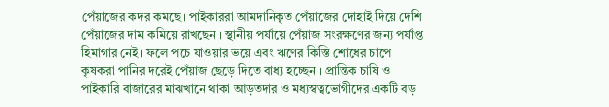পেঁয়াজের কদর কমছে। পাইকাররা আমদানিকৃত পেঁয়াজের দোহাই দিয়ে দেশি পেঁয়াজের দাম কমিয়ে রাখছেন । স্থানীয় পর্যায়ে পেঁয়াজ সংরক্ষণের জন্য পর্যাপ্ত হিমাগার নেই। ফলে পচে যাওয়ার ভয়ে এবং ঋণের কিস্তি শোধের চাপে কৃষকরা পানির দরেই পেঁয়াজ ছেড়ে দিতে বাধ্য হচ্ছেন । প্রান্তিক চাষি ও পাইকারি বাজারের মাঝখানে থাকা আড়তদার ও মধ্যস্বত্বভোগীদের একটি বড়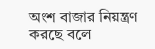অংশ বাজার নিয়ন্ত্রণ করছে বলে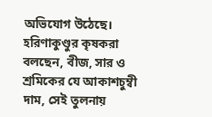অভিযোগ উঠেছে। হরিণাকুণ্ডুর কৃষকরা বলছেন, বীজ, সার ও শ্রমিকের যে আকাশচুম্বী দাম, সেই তুলনায়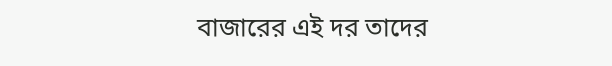বাজারের এই দর তাদের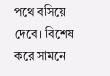পথে বসিয়ে দেবে। বিশেষ করে সামনে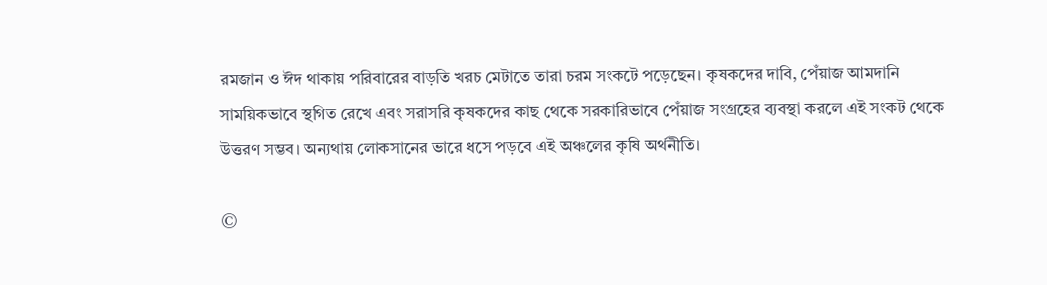রমজান ও ঈদ থাকায় পরিবারের বাড়তি খরচ মেটাতে তারা চরম সংকটে পড়েছেন। কৃষকদের দাবি, পেঁয়াজ আমদানি সাময়িকভাবে স্থগিত রেখে এবং সরাসরি কৃষকদের কাছ থেকে সরকারিভাবে পেঁয়াজ সংগ্রহের ব্যবস্থা করলে এই সংকট থেকে উত্তরণ সম্ভব। অন্যথায় লোকসানের ভারে ধসে পড়বে এই অঞ্চলের কৃষি অর্থনীতি।

©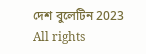দেশ বুলেটিন 2023 All rights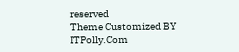reserved
Theme Customized BY ITPolly.Com